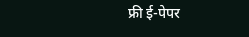फ्री ई-पेपर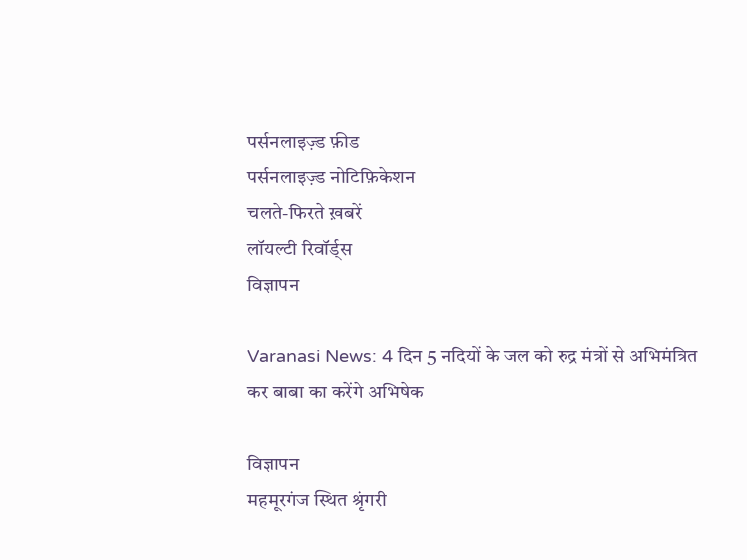पर्सनलाइज़्ड फ़ीड
पर्सनलाइज़्ड नोटिफ़िकेशन
चलते-फिरते ख़बरें
लॉयल्टी रिवॉर्ड्स
विज्ञापन

Varanasi News: 4 दिन 5 नदियों के जल को रुद्र मंत्रों से अभिमंत्रित कर बाबा का करेंगे अभिषेक

विज्ञापन
महमूरगंज स्थित श्रृंगरी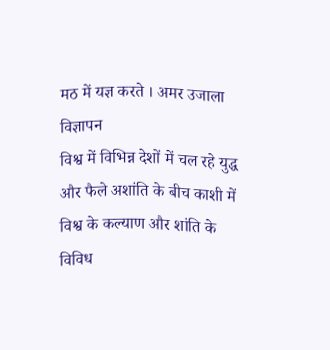मठ में यज्ञ करते । अमर उजाला
विज्ञापन
विश्व में विभिन्न देशों में चल रहे युद्ध और फैले अशांति के बीच काशी में विश्व के कल्याण और शांति के विविध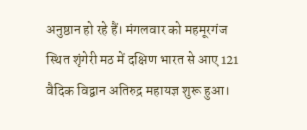अनुष्ठान हो रहे हैं। मंगलवार को महमूरगंज स्थित शृंगेरी मठ में दक्षिण भारत से आए 121 वैदिक विद्वान अतिरुद्र महायज्ञ शुरू हुआ।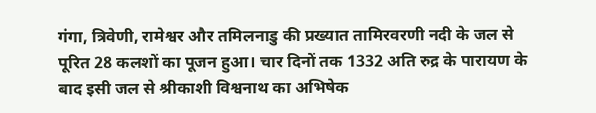गंगा, त्रिवेणी, रामेश्वर और तमिलनाडु की प्रख्यात तामिरवरणी नदी के जल से पूरित 28 कलशों का पूजन हुआ। चार दिनों तक 1332 अति रुद्र के पारायण के बाद इसी जल से श्रीकाशी विश्वनाथ का अभिषेक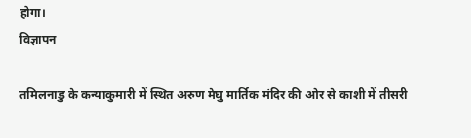होगा।
विज्ञापन

तमिलनाडु के कन्याकुमारी में स्थित अरुण मेघु मार्तिक मंदिर की ओर से काशी में तीसरी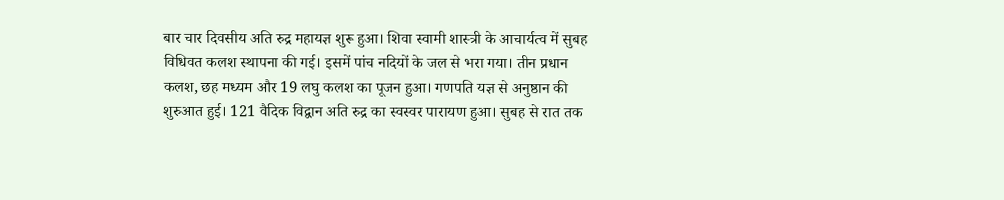बार चार दिवसीय अति रुद्र महायज्ञ शुरू हुआ। शिवा स्वामी शास्त्री के आचार्यत्व में सुबह विधिवत कलश स्थापना की गई। इसमें पांच नदियों के जल से भरा गया। तीन प्रधान कलश, छह मध्यम और 19 लघु कलश का पूजन हुआ। गणपति यज्ञ से अनुष्ठान की शुरुआत हुई। 121 वैदिक विद्वान अति रुद्र का स्वस्वर पारायण हुआ। सुबह से रात तक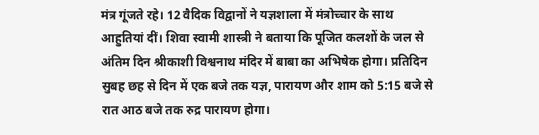मंत्र गूंजते रहे। 12 वैदिक विद्वानों ने यज्ञशाला में मंत्रोच्चार के साथ आहुतियां दीं। शिवा स्वामी शास्त्री ने बताया कि पूजित कलशों के जल से अंतिम दिन श्रीकाशी विश्वनाथ मंदिर में बाबा का अभिषेक होगा। प्रतिदिन सुबह छह से दिन में एक बजे तक यज्ञ, पारायण और शाम को 5:15 बजे से रात आठ बजे तक रुद्र पारायण होगा।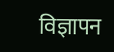विज्ञापन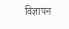विज्ञापन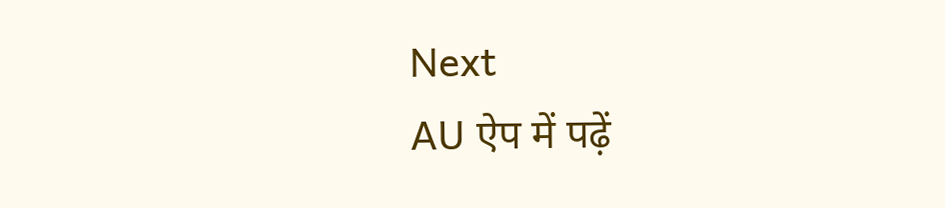Next
AU ऐप में पढ़ें